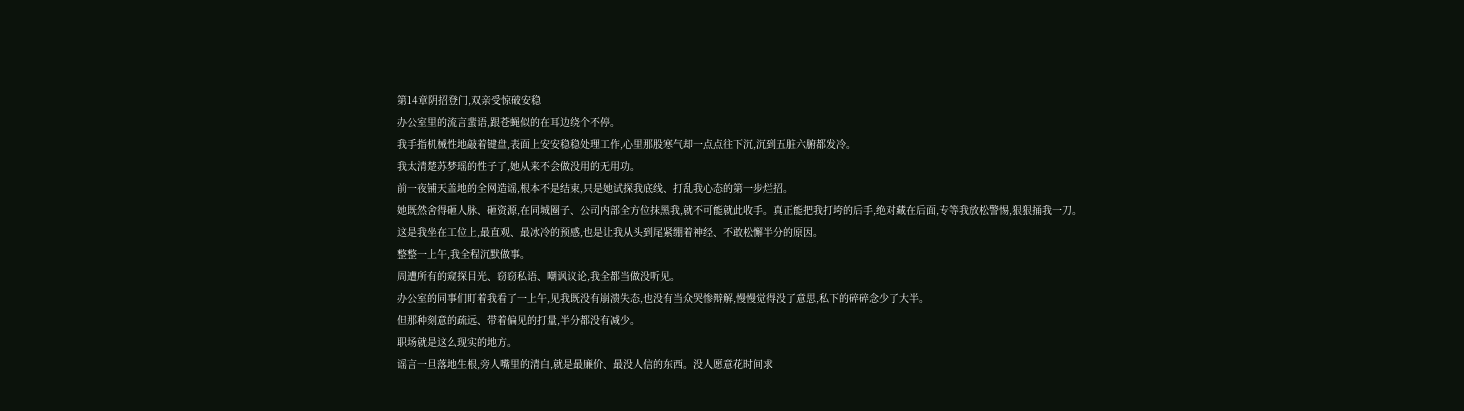第14章阴招登门,双亲受惊破安稳
办公室里的流言蜚语,跟苍蝇似的在耳边绕个不停。
我手指机械性地敲着键盘,表面上安安稳稳处理工作,心里那股寒气却一点点往下沉,沉到五脏六腑都发冷。
我太清楚苏梦瑶的性子了,她从来不会做没用的无用功。
前一夜铺天盖地的全网造谣,根本不是结束,只是她试探我底线、打乱我心态的第一步烂招。
她既然舍得砸人脉、砸资源,在同城圈子、公司内部全方位抹黑我,就不可能就此收手。真正能把我打垮的后手,绝对藏在后面,专等我放松警惕,狠狠捅我一刀。
这是我坐在工位上,最直观、最冰冷的预感,也是让我从头到尾紧绷着神经、不敢松懈半分的原因。
整整一上午,我全程沉默做事。
周遭所有的窥探目光、窃窃私语、嘲讽议论,我全都当做没听见。
办公室的同事们盯着我看了一上午,见我既没有崩溃失态,也没有当众哭惨辩解,慢慢觉得没了意思,私下的碎碎念少了大半。
但那种刻意的疏远、带着偏见的打量,半分都没有减少。
职场就是这么现实的地方。
谣言一旦落地生根,旁人嘴里的清白,就是最廉价、最没人信的东西。没人愿意花时间求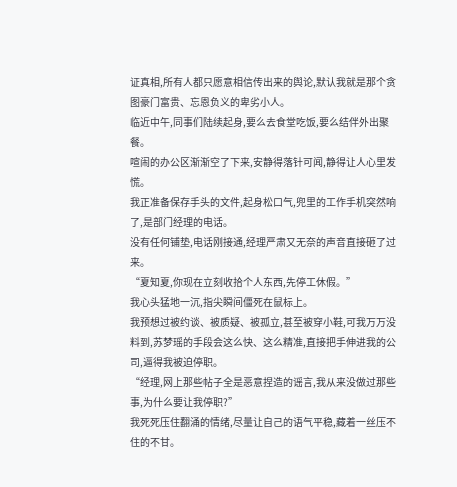证真相,所有人都只愿意相信传出来的舆论,默认我就是那个贪图豪门富贵、忘恩负义的卑劣小人。
临近中午,同事们陆续起身,要么去食堂吃饭,要么结伴外出聚餐。
喧闹的办公区渐渐空了下来,安静得落针可闻,静得让人心里发慌。
我正准备保存手头的文件,起身松口气,兜里的工作手机突然响了,是部门经理的电话。
没有任何铺垫,电话刚接通,经理严肃又无奈的声音直接砸了过来。
“夏知夏,你现在立刻收拾个人东西,先停工休假。”
我心头猛地一沉,指尖瞬间僵死在鼠标上。
我预想过被约谈、被质疑、被孤立,甚至被穿小鞋,可我万万没料到,苏梦瑶的手段会这么快、这么精准,直接把手伸进我的公司,逼得我被迫停职。
“经理,网上那些帖子全是恶意捏造的谣言,我从来没做过那些事,为什么要让我停职?”
我死死压住翻涌的情绪,尽量让自己的语气平稳,藏着一丝压不住的不甘。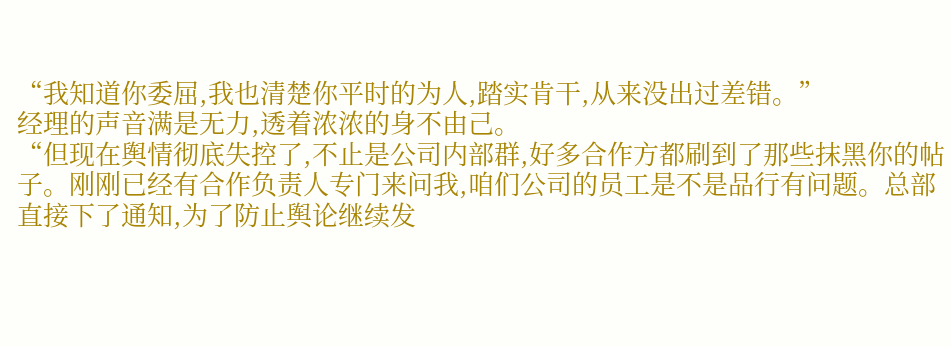“我知道你委屈,我也清楚你平时的为人,踏实肯干,从来没出过差错。”
经理的声音满是无力,透着浓浓的身不由己。
“但现在舆情彻底失控了,不止是公司内部群,好多合作方都刷到了那些抹黑你的帖子。刚刚已经有合作负责人专门来问我,咱们公司的员工是不是品行有问题。总部直接下了通知,为了防止舆论继续发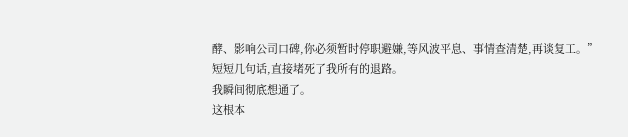酵、影响公司口碑,你必须暂时停职避嫌,等风波平息、事情查清楚,再谈复工。”
短短几句话,直接堵死了我所有的退路。
我瞬间彻底想通了。
这根本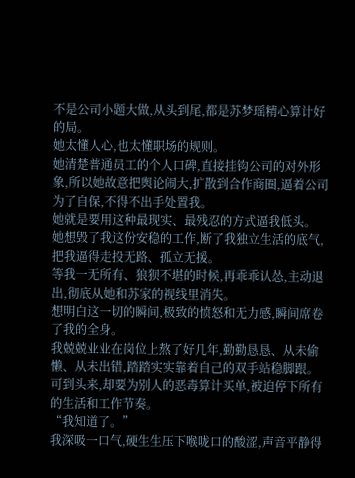不是公司小题大做,从头到尾,都是苏梦瑶精心算计好的局。
她太懂人心,也太懂职场的规则。
她清楚普通员工的个人口碑,直接挂钩公司的对外形象,所以她故意把舆论闹大,扩散到合作商圈,逼着公司为了自保,不得不出手处置我。
她就是要用这种最现实、最残忍的方式逼我低头。
她想毁了我这份安稳的工作,断了我独立生活的底气,把我逼得走投无路、孤立无援。
等我一无所有、狼狈不堪的时候,再乖乖认怂,主动退出,彻底从她和苏家的视线里消失。
想明白这一切的瞬间,极致的愤怒和无力感,瞬间席卷了我的全身。
我兢兢业业在岗位上熬了好几年,勤勤恳恳、从未偷懒、从未出错,踏踏实实靠着自己的双手站稳脚跟。
可到头来,却要为别人的恶毒算计买单,被迫停下所有的生活和工作节奏。
“我知道了。”
我深吸一口气,硬生生压下喉咙口的酸涩,声音平静得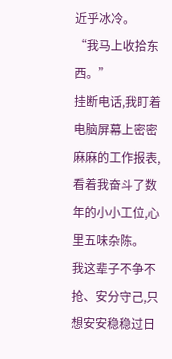近乎冰冷。
“我马上收拾东西。”
挂断电话,我盯着电脑屏幕上密密麻麻的工作报表,看着我奋斗了数年的小小工位,心里五味杂陈。
我这辈子不争不抢、安分守己,只想安安稳稳过日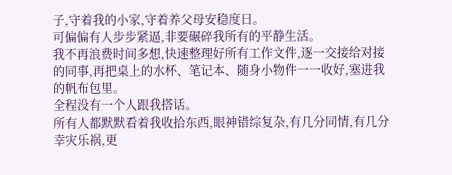子,守着我的小家,守着养父母安稳度日。
可偏偏有人步步紧逼,非要碾碎我所有的平静生活。
我不再浪费时间多想,快速整理好所有工作文件,逐一交接给对接的同事,再把桌上的水杯、笔记本、随身小物件一一收好,塞进我的帆布包里。
全程没有一个人跟我搭话。
所有人都默默看着我收拾东西,眼神错综复杂,有几分同情,有几分幸灾乐祸,更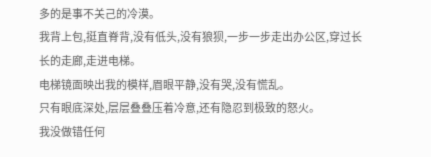多的是事不关己的冷漠。
我背上包,挺直脊背,没有低头,没有狼狈,一步一步走出办公区,穿过长长的走廊,走进电梯。
电梯镜面映出我的模样,眉眼平静,没有哭,没有慌乱。
只有眼底深处,层层叠叠压着冷意,还有隐忍到极致的怒火。
我没做错任何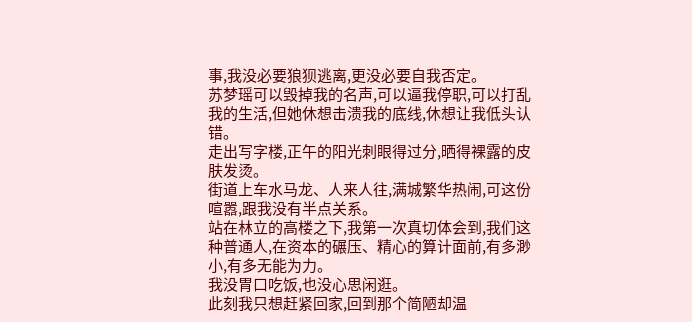事,我没必要狼狈逃离,更没必要自我否定。
苏梦瑶可以毁掉我的名声,可以逼我停职,可以打乱我的生活,但她休想击溃我的底线,休想让我低头认错。
走出写字楼,正午的阳光刺眼得过分,晒得裸露的皮肤发烫。
街道上车水马龙、人来人往,满城繁华热闹,可这份喧嚣,跟我没有半点关系。
站在林立的高楼之下,我第一次真切体会到,我们这种普通人,在资本的碾压、精心的算计面前,有多渺小,有多无能为力。
我没胃口吃饭,也没心思闲逛。
此刻我只想赶紧回家,回到那个简陋却温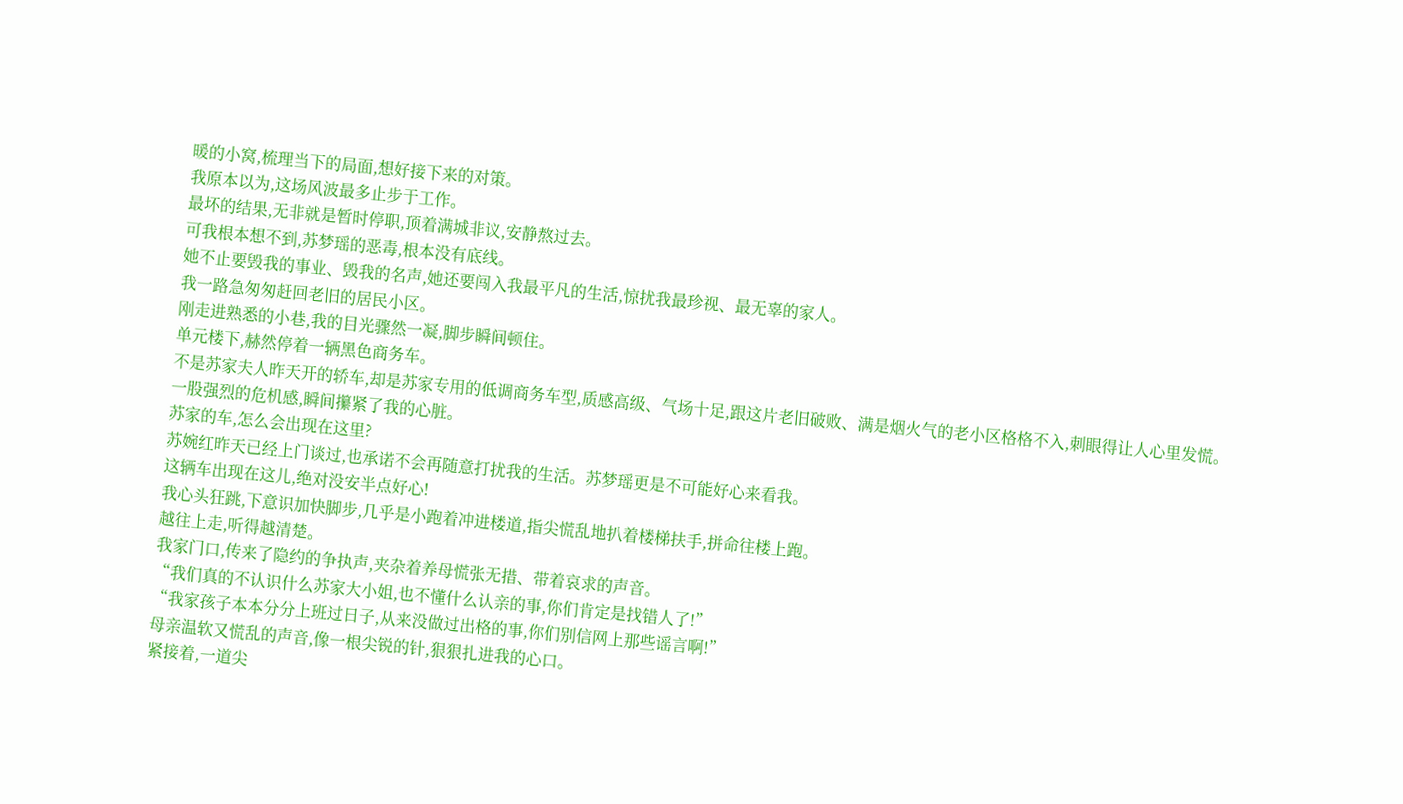暖的小窝,梳理当下的局面,想好接下来的对策。
我原本以为,这场风波最多止步于工作。
最坏的结果,无非就是暂时停职,顶着满城非议,安静熬过去。
可我根本想不到,苏梦瑶的恶毒,根本没有底线。
她不止要毁我的事业、毁我的名声,她还要闯入我最平凡的生活,惊扰我最珍视、最无辜的家人。
我一路急匆匆赶回老旧的居民小区。
刚走进熟悉的小巷,我的目光骤然一凝,脚步瞬间顿住。
单元楼下,赫然停着一辆黑色商务车。
不是苏家夫人昨天开的轿车,却是苏家专用的低调商务车型,质感高级、气场十足,跟这片老旧破败、满是烟火气的老小区格格不入,刺眼得让人心里发慌。
一股强烈的危机感,瞬间攥紧了我的心脏。
苏家的车,怎么会出现在这里?
苏婉红昨天已经上门谈过,也承诺不会再随意打扰我的生活。苏梦瑶更是不可能好心来看我。
这辆车出现在这儿,绝对没安半点好心!
我心头狂跳,下意识加快脚步,几乎是小跑着冲进楼道,指尖慌乱地扒着楼梯扶手,拼命往楼上跑。
越往上走,听得越清楚。
我家门口,传来了隐约的争执声,夹杂着养母慌张无措、带着哀求的声音。
“我们真的不认识什么苏家大小姐,也不懂什么认亲的事,你们肯定是找错人了!”
“我家孩子本本分分上班过日子,从来没做过出格的事,你们别信网上那些谣言啊!”
母亲温软又慌乱的声音,像一根尖锐的针,狠狠扎进我的心口。
紧接着,一道尖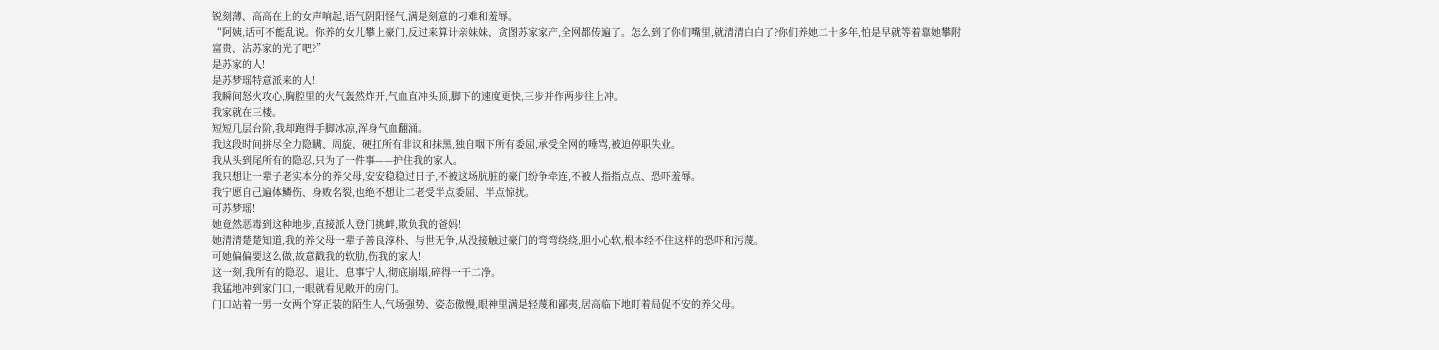锐刻薄、高高在上的女声响起,语气阴阳怪气,满是刻意的刁难和羞辱。
“阿姨,话可不能乱说。你养的女儿攀上豪门,反过来算计亲妹妹、贪图苏家家产,全网都传遍了。怎么到了你们嘴里,就清清白白了?你们养她二十多年,怕是早就等着靠她攀附富贵、沾苏家的光了吧?”
是苏家的人!
是苏梦瑶特意派来的人!
我瞬间怒火攻心,胸腔里的火气轰然炸开,气血直冲头顶,脚下的速度更快,三步并作两步往上冲。
我家就在三楼。
短短几层台阶,我却跑得手脚冰凉,浑身气血翻涌。
我这段时间拼尽全力隐瞒、周旋、硬扛所有非议和抹黑,独自咽下所有委屈,承受全网的唾骂,被迫停职失业。
我从头到尾所有的隐忍,只为了一件事——护住我的家人。
我只想让一辈子老实本分的养父母,安安稳稳过日子,不被这场肮脏的豪门纷争牵连,不被人指指点点、恐吓羞辱。
我宁愿自己遍体鳞伤、身败名裂,也绝不想让二老受半点委屈、半点惊扰。
可苏梦瑶!
她竟然恶毒到这种地步,直接派人登门挑衅,欺负我的爸妈!
她清清楚楚知道,我的养父母一辈子善良淳朴、与世无争,从没接触过豪门的弯弯绕绕,胆小心软,根本经不住这样的恐吓和污蔑。
可她偏偏要这么做,故意戳我的软肋,伤我的家人!
这一刻,我所有的隐忍、退让、息事宁人,彻底崩塌,碎得一干二净。
我猛地冲到家门口,一眼就看见敞开的房门。
门口站着一男一女两个穿正装的陌生人,气场强势、姿态傲慢,眼神里满是轻蔑和鄙夷,居高临下地盯着局促不安的养父母。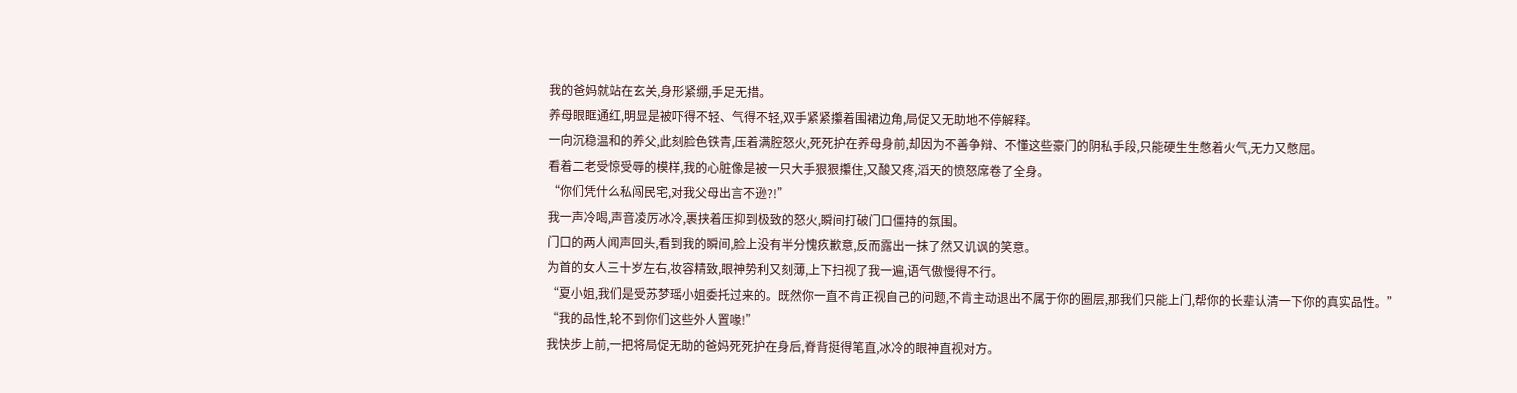我的爸妈就站在玄关,身形紧绷,手足无措。
养母眼眶通红,明显是被吓得不轻、气得不轻,双手紧紧攥着围裙边角,局促又无助地不停解释。
一向沉稳温和的养父,此刻脸色铁青,压着满腔怒火,死死护在养母身前,却因为不善争辩、不懂这些豪门的阴私手段,只能硬生生憋着火气,无力又憋屈。
看着二老受惊受辱的模样,我的心脏像是被一只大手狠狠攥住,又酸又疼,滔天的愤怒席卷了全身。
“你们凭什么私闯民宅,对我父母出言不逊?!”
我一声冷喝,声音凌厉冰冷,裹挟着压抑到极致的怒火,瞬间打破门口僵持的氛围。
门口的两人闻声回头,看到我的瞬间,脸上没有半分愧疚歉意,反而露出一抹了然又讥讽的笑意。
为首的女人三十岁左右,妆容精致,眼神势利又刻薄,上下扫视了我一遍,语气傲慢得不行。
“夏小姐,我们是受苏梦瑶小姐委托过来的。既然你一直不肯正视自己的问题,不肯主动退出不属于你的圈层,那我们只能上门,帮你的长辈认清一下你的真实品性。”
“我的品性,轮不到你们这些外人置喙!”
我快步上前,一把将局促无助的爸妈死死护在身后,脊背挺得笔直,冰冷的眼神直视对方。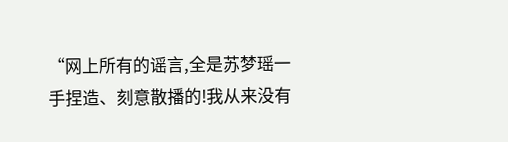“网上所有的谣言,全是苏梦瑶一手捏造、刻意散播的!我从来没有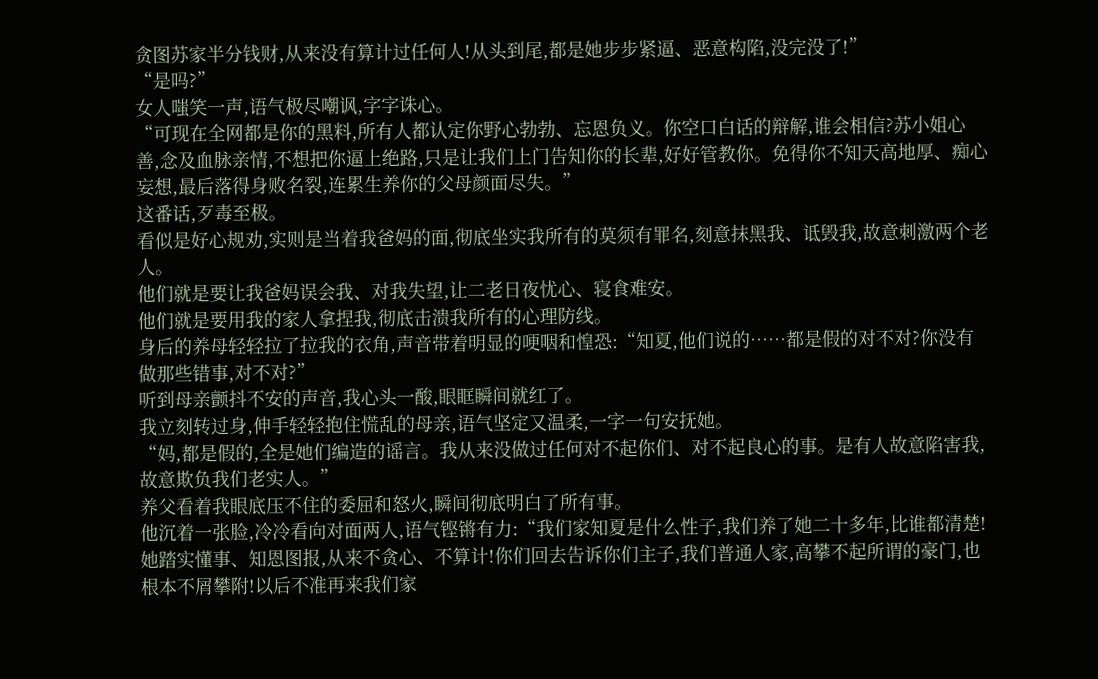贪图苏家半分钱财,从来没有算计过任何人!从头到尾,都是她步步紧逼、恶意构陷,没完没了!”
“是吗?”
女人嗤笑一声,语气极尽嘲讽,字字诛心。
“可现在全网都是你的黑料,所有人都认定你野心勃勃、忘恩负义。你空口白话的辩解,谁会相信?苏小姐心善,念及血脉亲情,不想把你逼上绝路,只是让我们上门告知你的长辈,好好管教你。免得你不知天高地厚、痴心妄想,最后落得身败名裂,连累生养你的父母颜面尽失。”
这番话,歹毒至极。
看似是好心规劝,实则是当着我爸妈的面,彻底坐实我所有的莫须有罪名,刻意抹黑我、诋毁我,故意刺激两个老人。
他们就是要让我爸妈误会我、对我失望,让二老日夜忧心、寝食难安。
他们就是要用我的家人拿捏我,彻底击溃我所有的心理防线。
身后的养母轻轻拉了拉我的衣角,声音带着明显的哽咽和惶恐:“知夏,他们说的……都是假的对不对?你没有做那些错事,对不对?”
听到母亲颤抖不安的声音,我心头一酸,眼眶瞬间就红了。
我立刻转过身,伸手轻轻抱住慌乱的母亲,语气坚定又温柔,一字一句安抚她。
“妈,都是假的,全是她们编造的谣言。我从来没做过任何对不起你们、对不起良心的事。是有人故意陷害我,故意欺负我们老实人。”
养父看着我眼底压不住的委屈和怒火,瞬间彻底明白了所有事。
他沉着一张脸,冷冷看向对面两人,语气铿锵有力:“我们家知夏是什么性子,我们养了她二十多年,比谁都清楚!她踏实懂事、知恩图报,从来不贪心、不算计!你们回去告诉你们主子,我们普通人家,高攀不起所谓的豪门,也根本不屑攀附!以后不准再来我们家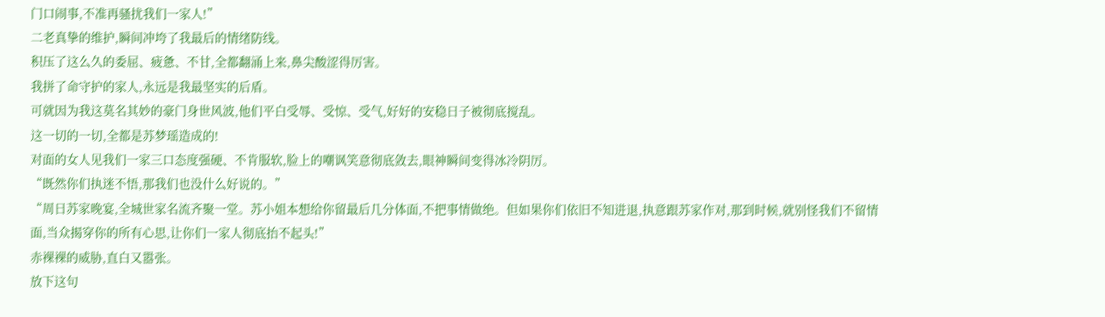门口闹事,不准再骚扰我们一家人!”
二老真挚的维护,瞬间冲垮了我最后的情绪防线。
积压了这么久的委屈、疲惫、不甘,全都翻涌上来,鼻尖酸涩得厉害。
我拼了命守护的家人,永远是我最坚实的后盾。
可就因为我这莫名其妙的豪门身世风波,他们平白受辱、受惊、受气,好好的安稳日子被彻底搅乱。
这一切的一切,全都是苏梦瑶造成的!
对面的女人见我们一家三口态度强硬、不肯服软,脸上的嘲讽笑意彻底敛去,眼神瞬间变得冰冷阴厉。
“既然你们执迷不悟,那我们也没什么好说的。”
“周日苏家晚宴,全城世家名流齐聚一堂。苏小姐本想给你留最后几分体面,不把事情做绝。但如果你们依旧不知进退,执意跟苏家作对,那到时候,就别怪我们不留情面,当众揭穿你的所有心思,让你们一家人彻底抬不起头!”
赤裸裸的威胁,直白又嚣张。
放下这句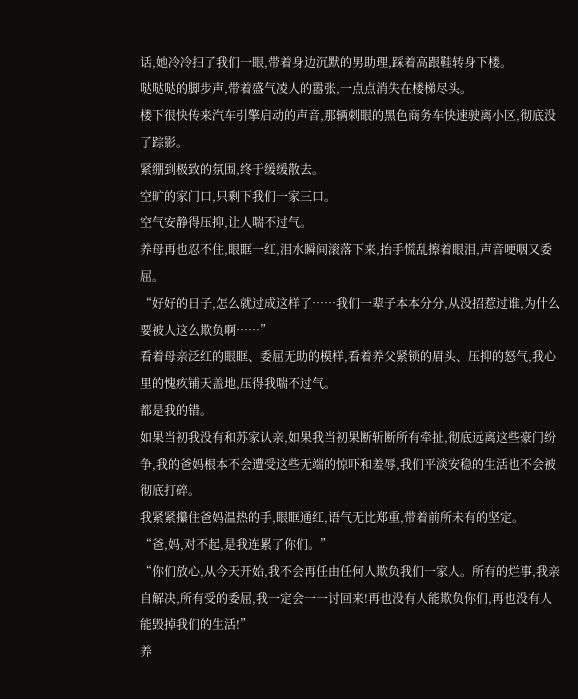话,她冷冷扫了我们一眼,带着身边沉默的男助理,踩着高跟鞋转身下楼。
哒哒哒的脚步声,带着盛气凌人的嚣张,一点点消失在楼梯尽头。
楼下很快传来汽车引擎启动的声音,那辆刺眼的黑色商务车快速驶离小区,彻底没了踪影。
紧绷到极致的氛围,终于缓缓散去。
空旷的家门口,只剩下我们一家三口。
空气安静得压抑,让人喘不过气。
养母再也忍不住,眼眶一红,泪水瞬间滚落下来,抬手慌乱擦着眼泪,声音哽咽又委屈。
“好好的日子,怎么就过成这样了……我们一辈子本本分分,从没招惹过谁,为什么要被人这么欺负啊……”
看着母亲泛红的眼眶、委屈无助的模样,看着养父紧锁的眉头、压抑的怒气,我心里的愧疚铺天盖地,压得我喘不过气。
都是我的错。
如果当初我没有和苏家认亲,如果我当初果断斩断所有牵扯,彻底远离这些豪门纷争,我的爸妈根本不会遭受这些无端的惊吓和羞辱,我们平淡安稳的生活也不会被彻底打碎。
我紧紧攥住爸妈温热的手,眼眶通红,语气无比郑重,带着前所未有的坚定。
“爸,妈,对不起,是我连累了你们。”
“你们放心,从今天开始,我不会再任由任何人欺负我们一家人。所有的烂事,我亲自解决,所有受的委屈,我一定会一一讨回来!再也没有人能欺负你们,再也没有人能毁掉我们的生活!”
养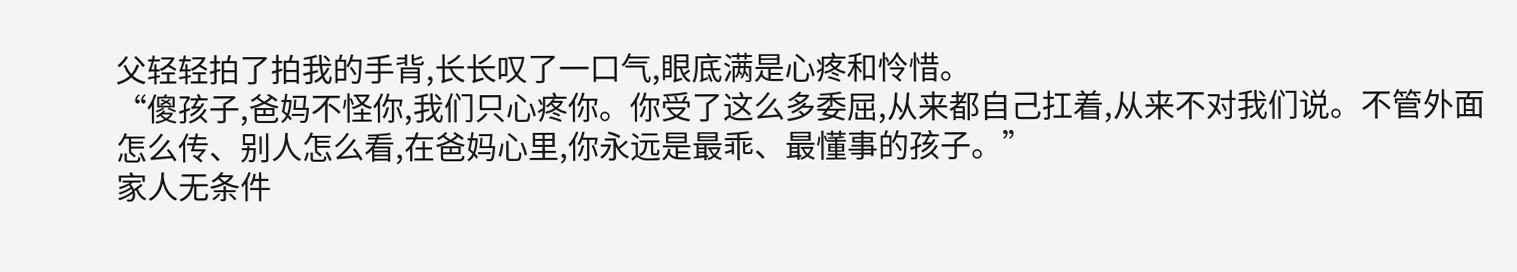父轻轻拍了拍我的手背,长长叹了一口气,眼底满是心疼和怜惜。
“傻孩子,爸妈不怪你,我们只心疼你。你受了这么多委屈,从来都自己扛着,从来不对我们说。不管外面怎么传、别人怎么看,在爸妈心里,你永远是最乖、最懂事的孩子。”
家人无条件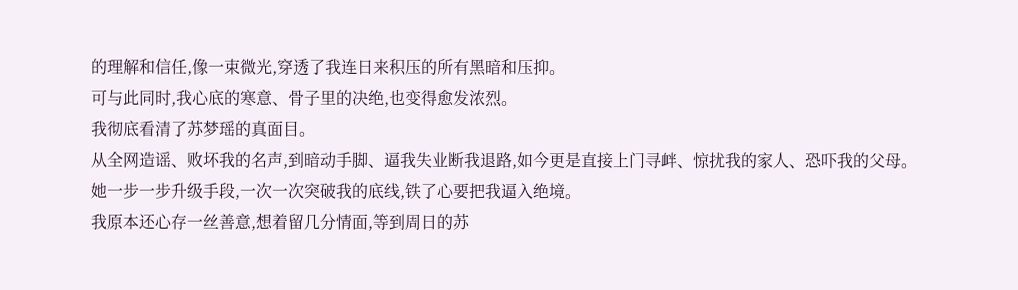的理解和信任,像一束微光,穿透了我连日来积压的所有黑暗和压抑。
可与此同时,我心底的寒意、骨子里的决绝,也变得愈发浓烈。
我彻底看清了苏梦瑶的真面目。
从全网造谣、败坏我的名声,到暗动手脚、逼我失业断我退路,如今更是直接上门寻衅、惊扰我的家人、恐吓我的父母。
她一步一步升级手段,一次一次突破我的底线,铁了心要把我逼入绝境。
我原本还心存一丝善意,想着留几分情面,等到周日的苏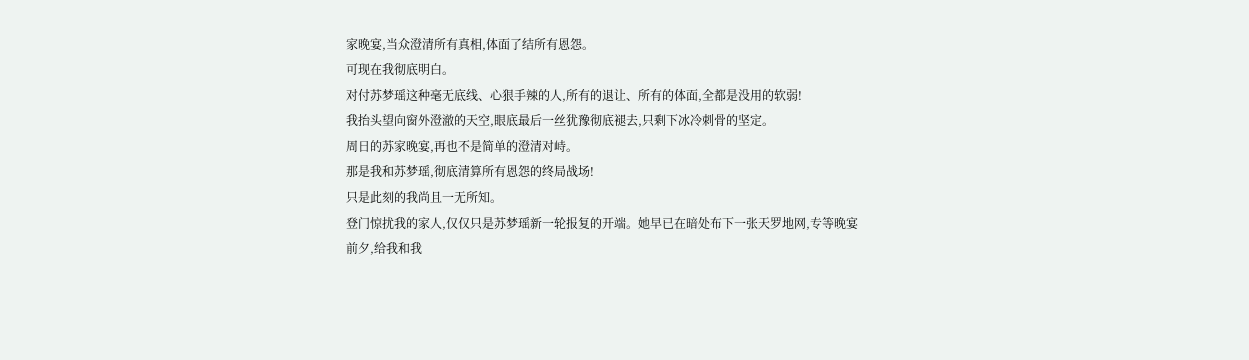家晚宴,当众澄清所有真相,体面了结所有恩怨。
可现在我彻底明白。
对付苏梦瑶这种毫无底线、心狠手辣的人,所有的退让、所有的体面,全都是没用的软弱!
我抬头望向窗外澄澈的天空,眼底最后一丝犹豫彻底褪去,只剩下冰冷刺骨的坚定。
周日的苏家晚宴,再也不是简单的澄清对峙。
那是我和苏梦瑶,彻底清算所有恩怨的终局战场!
只是此刻的我尚且一无所知。
登门惊扰我的家人,仅仅只是苏梦瑶新一轮报复的开端。她早已在暗处布下一张天罗地网,专等晚宴前夕,给我和我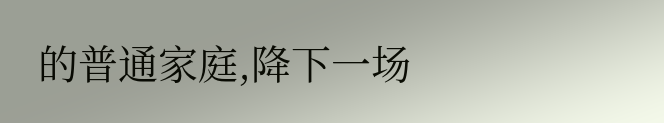的普通家庭,降下一场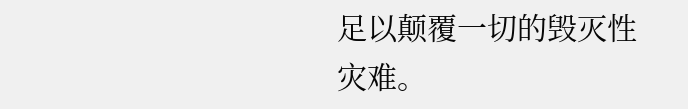足以颠覆一切的毁灭性灾难。